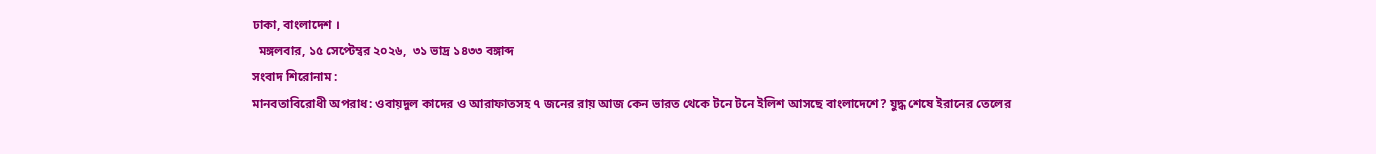ঢাকা, বাংলাদেশ ।
  মঙ্গলবার, ১৫ সেপ্টেম্বর ২০২৬,  ৩১ ভাদ্র ১৪৩৩ বঙ্গাব্দ
সংবাদ শিরোনাম :
মানবতাবিরোধী অপরাধ: ওবায়দুল কাদের ও আরাফাতসহ ৭ জনের রায় আজ কেন ভারত থেকে টনে টনে ইলিশ আসছে বাংলাদেশে? যুদ্ধ শেষে ইরানের তেলের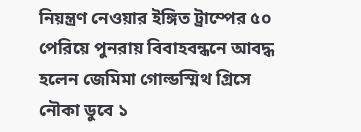নিয়ন্ত্রণ নেওয়ার ইঙ্গিত ট্রাম্পের ৫০ পেরিয়ে পুনরায় বিবাহবন্ধনে আবদ্ধ হলেন জেমিমা গোল্ডস্মিথ গ্রিসে নৌকা ডুবে ১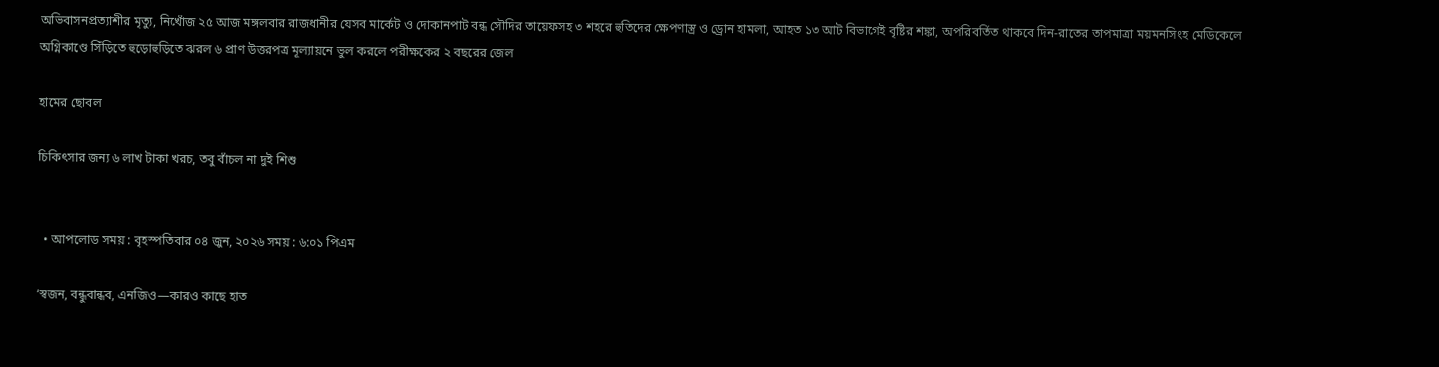অভিবাসনপ্রত্যাশীর মৃত্যু, নিখোঁজ ২৫ আজ মঙ্গলবার রাজধানীর যেসব মার্কেট ও দোকানপাট বন্ধ সৌদির তায়েফসহ ৩ শহরে হুতিদের ক্ষেপণাস্ত্র ও ড্রোন হামলা, আহত ১৩ আট বিভাগেই বৃষ্টির শঙ্কা, অপরিবর্তিত থাকবে দিন-রাতের তাপমাত্রা ময়মনসিংহ মেডিকেলে অগ্নিকাণ্ডে সিঁড়িতে হুড়োহুড়িতে ঝরল ৬ প্রাণ উত্তরপত্র মূল্যায়নে ভুল করলে পরীক্ষকের ২ বছরের জেল

হামের ছোবল

চিকিৎসার জন্য ৬ লাখ টাকা খরচ, তবু বাঁচল না দুই শিশু


  • আপলোড সময় : বৃহস্পতিবার ০৪ জুন, ২০২৬ সময় : ৬:০১ পিএম

‘স্বজন, বন্ধুবান্ধব, এনজিও—কারও কাছে হাত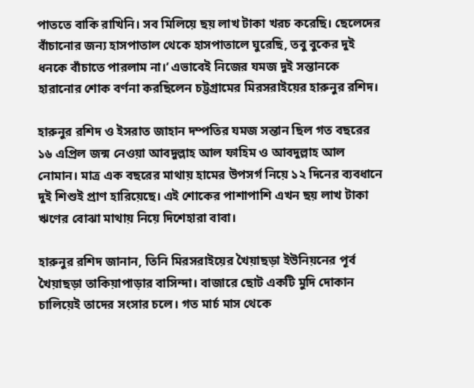পাততে বাকি রাখিনি। সব মিলিয়ে ছয় লাখ টাকা খরচ করেছি। ছেলেদের বাঁচানোর জন্য হাসপাতাল থেকে হাসপাতালে ঘুরেছি, তবু বুকের দুই ধনকে বাঁচাতে পারলাম না।’ এভাবেই নিজের যমজ দুই সন্তানকে হারানোর শোক বর্ণনা করছিলেন চট্টগ্রামের মিরসরাইয়ের হারুনুর রশিদ।

হারুনুর রশিদ ও ইসরাত জাহান দম্পতির যমজ সন্তান ছিল গত বছরের ১৬ এপ্রিল জন্ম নেওয়া আবদুল্লাহ আল ফাহিম ও আবদুল্লাহ আল নোমান। মাত্র এক বছরের মাথায় হামের উপসর্গ নিয়ে ১২ দিনের ব্যবধানে দুই শিশুই প্রাণ হারিয়েছে। এই শোকের পাশাপাশি এখন ছয় লাখ টাকা ঋণের বোঝা মাথায় নিয়ে দিশেহারা বাবা।

হারুনুর রশিদ জানান, তিনি মিরসরাইয়ের খৈয়াছড়া ইউনিয়নের পূর্ব খৈয়াছড়া তাকিয়াপাড়ার বাসিন্দা। বাজারে ছোট একটি মুদি দোকান চালিয়েই তাদের সংসার চলে। গত মার্চ মাস থেকে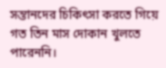সন্তানদের চিকিৎসা করতে গিয়ে গত তিন মাস দোকান খুলতে পারেননি।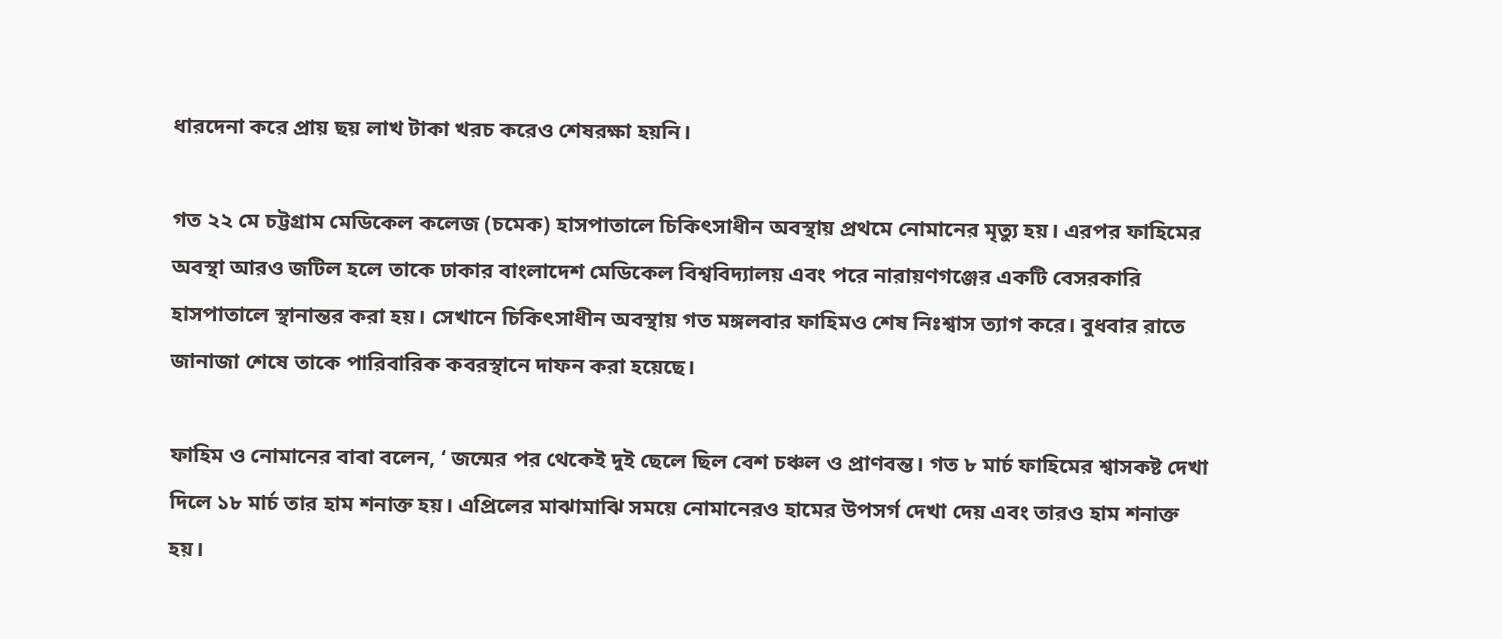ধারদেনা করে প্রায় ছয় লাখ টাকা খরচ করেও শেষরক্ষা হয়নি।

গত ২২ মে চট্টগ্রাম মেডিকেল কলেজ (চমেক) হাসপাতালে চিকিৎসাধীন অবস্থায় প্রথমে নোমানের মৃত্যু হয়। এরপর ফাহিমের অবস্থা আরও জটিল হলে তাকে ঢাকার বাংলাদেশ মেডিকেল বিশ্ববিদ্যালয় এবং পরে নারায়ণগঞ্জের একটি বেসরকারি হাসপাতালে স্থানান্তর করা হয়। সেখানে চিকিৎসাধীন অবস্থায় গত মঙ্গলবার ফাহিমও শেষ নিঃশ্বাস ত্যাগ করে। বুধবার রাতে জানাজা শেষে তাকে পারিবারিক কবরস্থানে দাফন করা হয়েছে।

ফাহিম ও নোমানের বাবা বলেন, ‘ জন্মের পর থেকেই দুই ছেলে ছিল বেশ চঞ্চল ও প্রাণবন্ত। গত ৮ মার্চ ফাহিমের শ্বাসকষ্ট দেখা দিলে ১৮ মার্চ তার হাম শনাক্ত হয়। এপ্রিলের মাঝামাঝি সময়ে নোমানেরও হামের উপসর্গ দেখা দেয় এবং তারও হাম শনাক্ত হয়।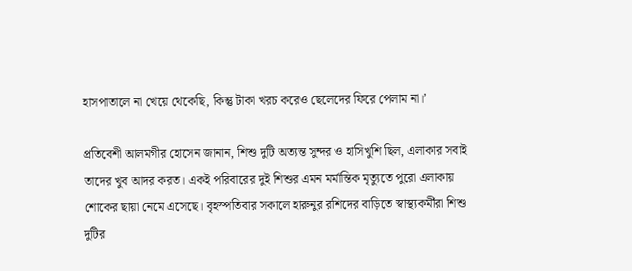হাসপাতালে না খেয়ে থেকেছি, কিন্তু টাকা খরচ করেও ছেলেদের ফিরে পেলাম না।’

প্রতিবেশী আলমগীর হোসেন জানান, শিশু দুটি অত্যন্ত সুন্দর ও হাসিখুশি ছিল, এলাকার সবাই তাদের খুব আদর করত। একই পরিবারের দুই শিশুর এমন মর্মান্তিক মৃত্যুতে পুরো এলাকায় শোকের ছায়া নেমে এসেছে। বৃহস্পতিবার সকালে হারুনুর রশিদের বাড়িতে স্বাস্থ্যকর্মীরা শিশু দুটির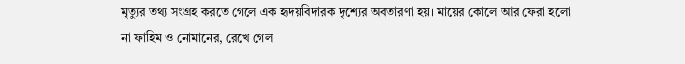মৃত্যুর তথ্য সংগ্রহ করতে গেলে এক হৃদয়বিদারক দৃশ্যের অবতারণা হয়। মায়ের কোলে আর ফেরা হলো না ফাহিম ও নোমানের, রেখে গেল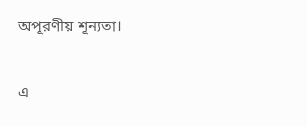অপূরণীয় শূন্যতা।


এ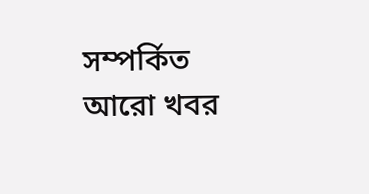সম্পর্কিত আরো খবর